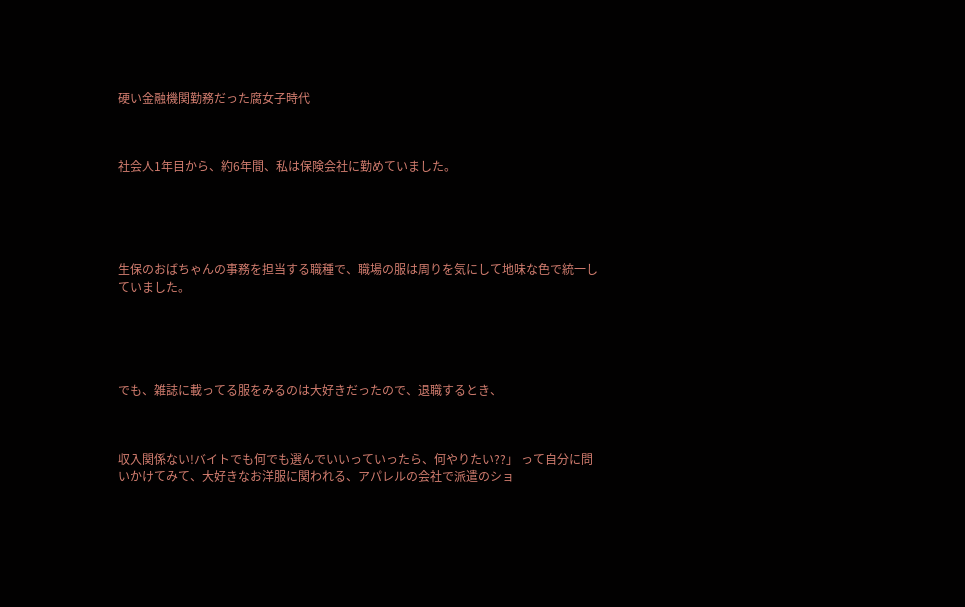硬い金融機関勤務だった腐女子時代



社会人1年目から、約6年間、私は保険会社に勤めていました。





生保のおばちゃんの事務を担当する職種で、職場の服は周りを気にして地味な色で統一していました。





でも、雑誌に載ってる服をみるのは大好きだったので、退職するとき、



収入関係ない!バイトでも何でも選んでいいっていったら、何やりたい??」 って自分に問いかけてみて、大好きなお洋服に関われる、アパレルの会社で派遣のショ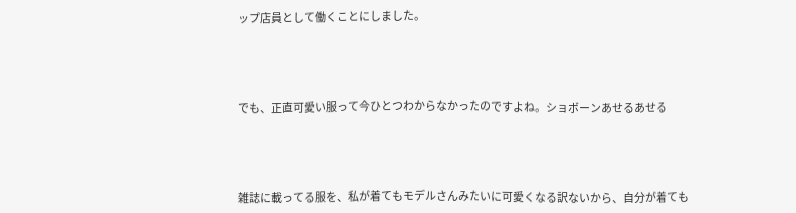ップ店員として働くことにしました。





でも、正直可愛い服って今ひとつわからなかったのですよね。ショボーンあせるあせる





雑誌に載ってる服を、私が着てもモデルさんみたいに可愛くなる訳ないから、自分が着ても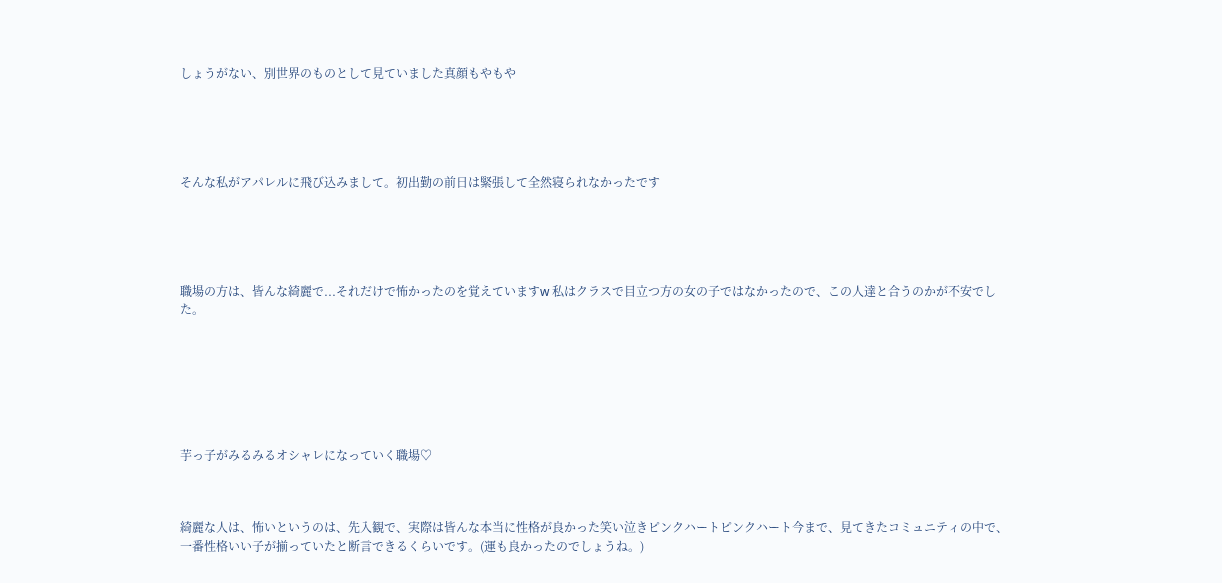しょうがない、別世界のものとして見ていました真顔もやもや





そんな私がアパレルに飛び込みまして。初出勤の前日は緊張して全然寝られなかったです





職場の方は、皆んな綺麗で...それだけで怖かったのを覚えていますw 私はクラスで目立つ方の女の子ではなかったので、この人達と合うのかが不安でした。







芋っ子がみるみるオシャレになっていく職場♡



綺麗な人は、怖いというのは、先入観で、実際は皆んな本当に性格が良かった笑い泣きピンクハートピンクハート今まで、見てきたコミュニティの中で、一番性格いい子が揃っていたと断言できるくらいです。(運も良かったのでしょうね。)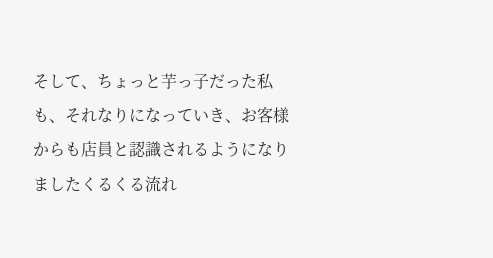そして、ちょっと芋っ子だった私も、それなりになっていき、お客様からも店員と認識されるようになりましたくるくる流れ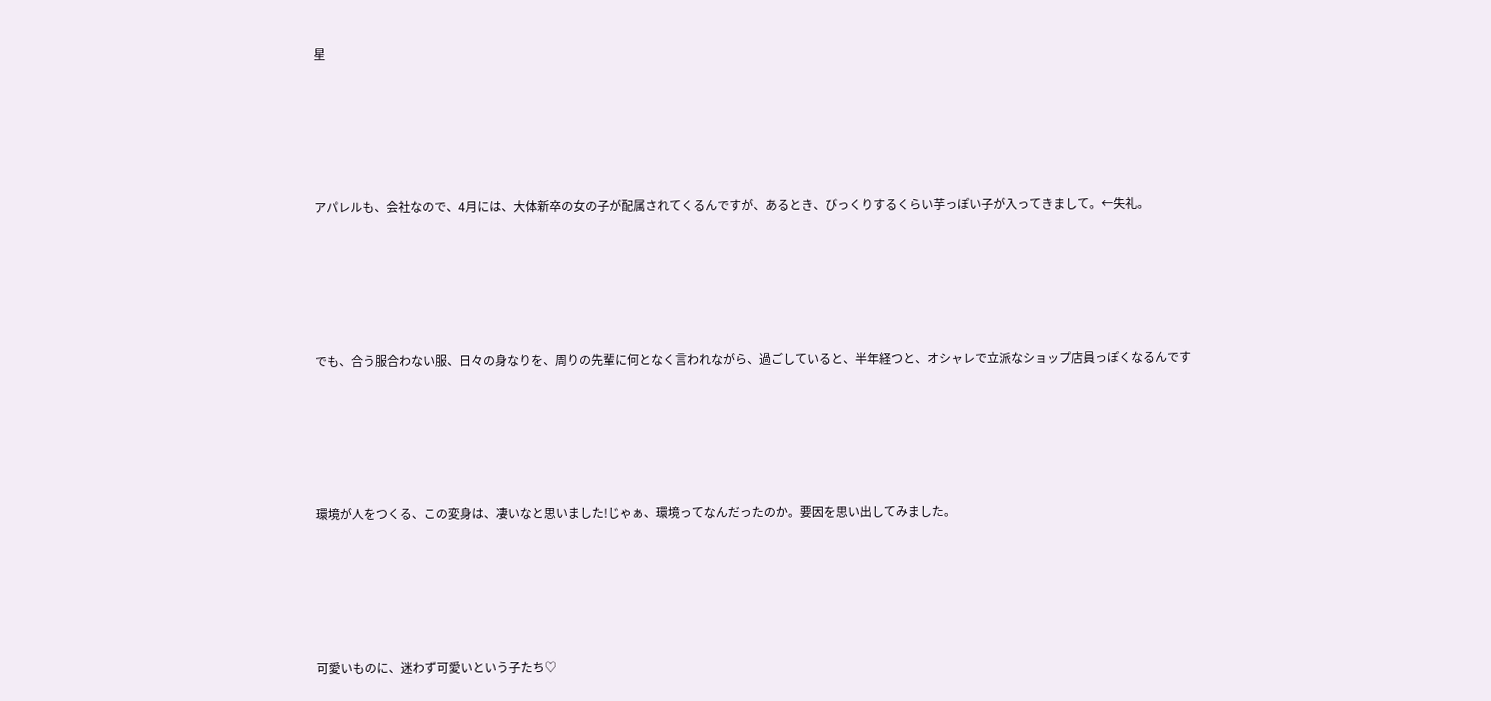星





アパレルも、会社なので、4月には、大体新卒の女の子が配属されてくるんですが、あるとき、びっくりするくらい芋っぽい子が入ってきまして。←失礼。





でも、合う服合わない服、日々の身なりを、周りの先輩に何となく言われながら、過ごしていると、半年経つと、オシャレで立派なショップ店員っぽくなるんです





環境が人をつくる、この変身は、凄いなと思いました!じゃぁ、環境ってなんだったのか。要因を思い出してみました。





可愛いものに、迷わず可愛いという子たち♡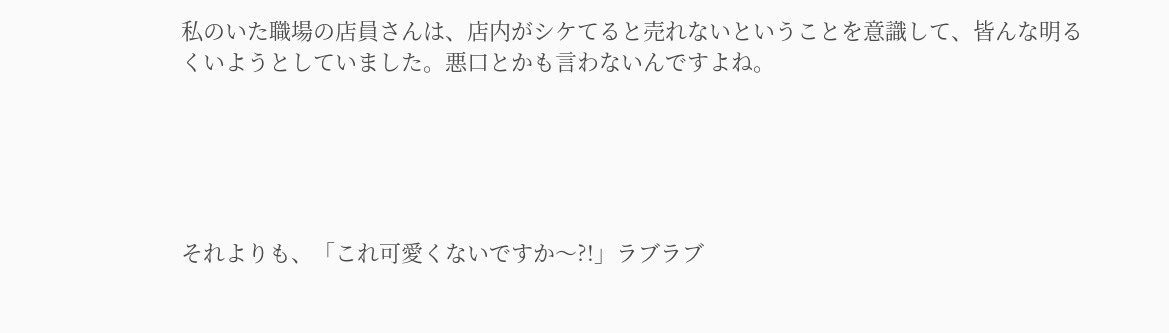私のいた職場の店員さんは、店内がシケてると売れないということを意識して、皆んな明るくいようとしていました。悪口とかも言わないんですよね。





それよりも、「これ可愛くないですか〜?!」ラブラブ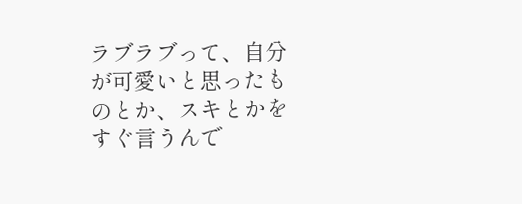ラブラブって、自分が可愛いと思ったものとか、スキとかをすぐ言うんで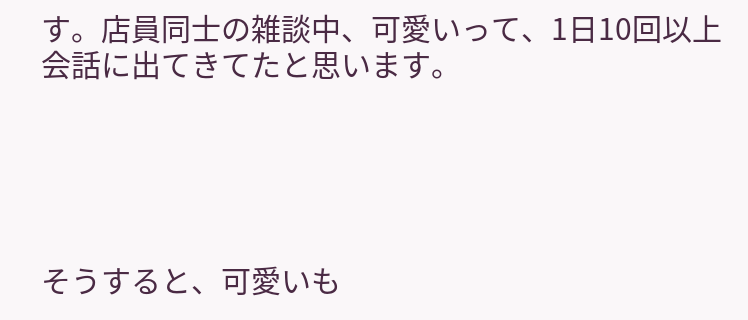す。店員同士の雑談中、可愛いって、1日10回以上会話に出てきてたと思います。





そうすると、可愛いも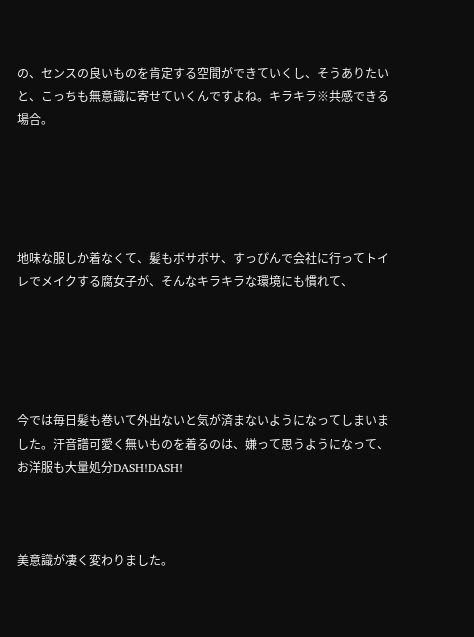の、センスの良いものを肯定する空間ができていくし、そうありたいと、こっちも無意識に寄せていくんですよね。キラキラ※共感できる場合。





地味な服しか着なくて、髪もボサボサ、すっぴんで会社に行ってトイレでメイクする腐女子が、そんなキラキラな環境にも慣れて、





今では毎日髪も巻いて外出ないと気が済まないようになってしまいました。汗音譜可愛く無いものを着るのは、嫌って思うようになって、お洋服も大量処分DASH!DASH!



美意識が凄く変わりました。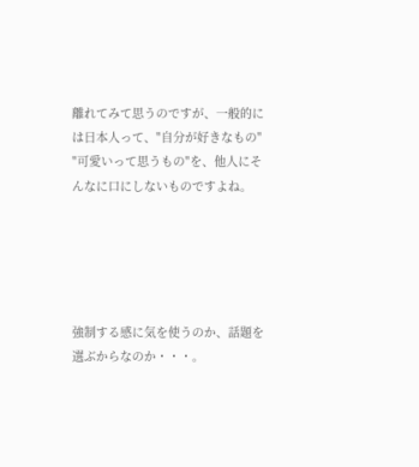離れてみて思うのですが、一般的には日本人って、"自分が好きなもの"  "可愛いって思うもの"を、他人にそんなに口にしないものですよね。





強制する感に気を使うのか、話題を選ぶからなのか・・・。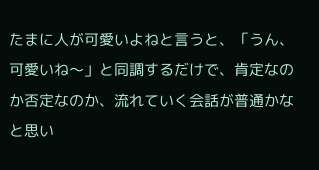たまに人が可愛いよねと言うと、「うん、可愛いね〜」と同調するだけで、肯定なのか否定なのか、流れていく会話が普通かなと思い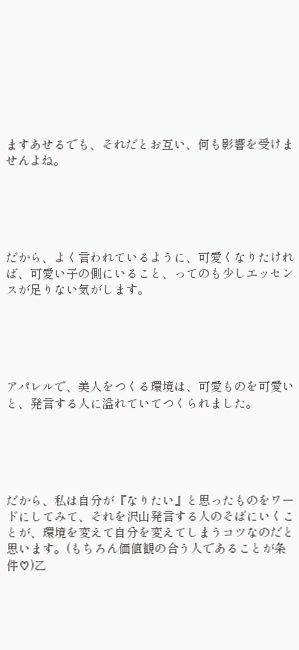ますあせるでも、それだとお互い、何も影響を受けませんよね。





だから、よく言われているように、可愛くなりたければ、可愛い子の側にいること、ってのも少しエッセンスが足りない気がします。





アパレルで、美人をつくる環境は、可愛ものを可愛いと、発言する人に溢れていてつくられました。





だから、私は自分が『なりたい』と思ったものをワードにしてみて、それを沢山発言する人のそばにいくことが、環境を変えて自分を変えてしまうコツなのだと思います。(もちろん価値観の合う人であることが条件♡)乙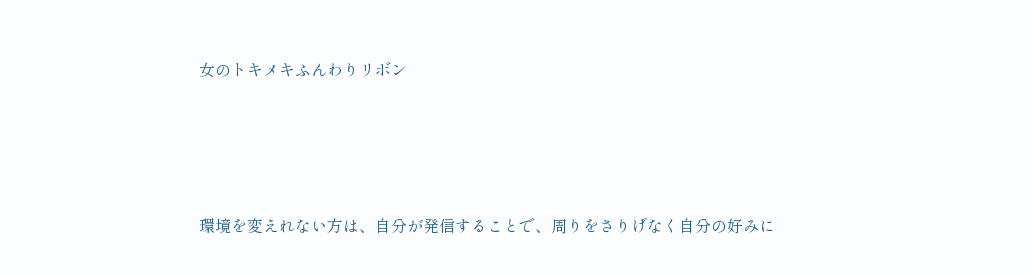女のトキメキふんわりリボン





環境を変えれない方は、自分が発信することで、周りをさりげなく自分の好みに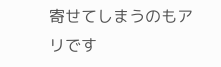寄せてしまうのもアリです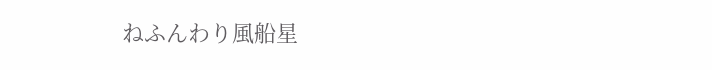ねふんわり風船星